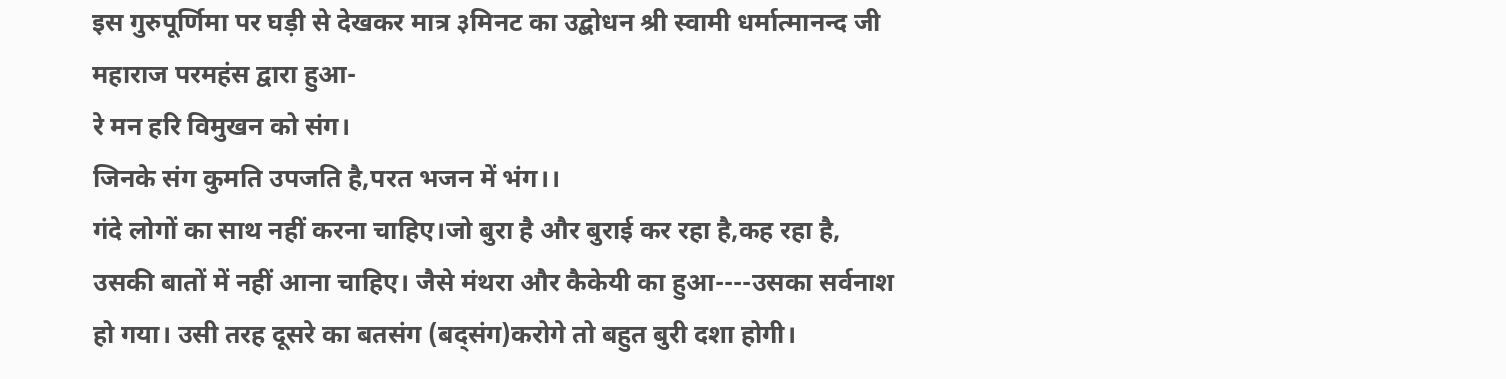इस गुरुपूर्णिमा पर घड़ी से देखकर मात्र ३मिनट का उद्बोधन श्री स्वामी धर्मात्मानन्द जी महाराज परमहंस द्वारा हुआ-
रे मन हरि विमुखन को संग।
जिनके संग कुमति उपजति है,परत भजन में भंग।।
गंदे लोगों का साथ नहीं करना चाहिए।जो बुरा है और बुराई कर रहा है,कह रहा है, उसकी बातों में नहीं आना चाहिए। जैसे मंथरा और कैकेयी का हुआ----उसका सर्वनाश हो गया। उसी तरह दूसरे का बतसंग (बद्संग)करोगे तो बहुत बुरी दशा होगी।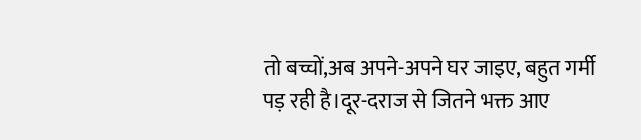तो बच्चों,अब अपने-अपने घर जाइए, बहुत गर्मी पड़ रही है।दूर-दराज से जितने भक्त आए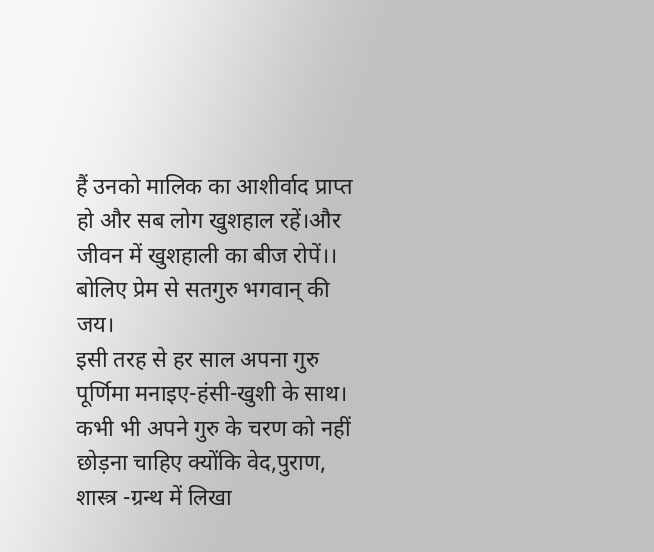हैं उनको मालिक का आशीर्वाद प्राप्त हो और सब लोग खुशहाल रहें।और जीवन में खुशहाली का बीज रोपें।।
बोलिए प्रेम से सतगुरु भगवान् की जय।
इसी तरह से हर साल अपना गुरु पूर्णिमा मनाइए-हंसी-खुशी के साथ। कभी भी अपने गुरु के चरण को नहीं छोड़ना चाहिए क्योंकि वेद,पुराण, शास्त्र -ग्रन्थ में लिखा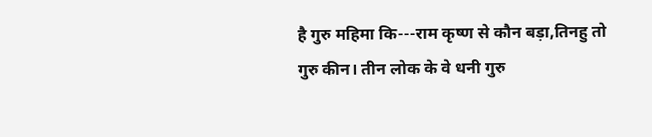है गुरु महिमा कि---राम कृष्ण से कौन बड़ा,तिनहु तो गुरु कीन। तीन लोक के वे धनी गुरु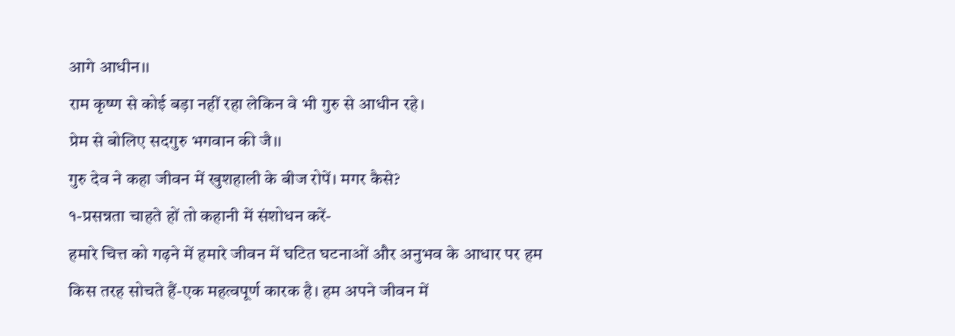आगे आधीन।।
राम कृष्ण से कोई बड़ा नहीं रहा लेकिन वे भी गुरु से आधीन रहे।
प्रेम से बोलिए सदगुरु भगवान की जै।।
गुरु देव ने कहा जीवन में खुशहाली के बीज रोपें। मगर कैसे?
१-प्रसन्नता चाहते हों तो कहानी में संशोधन करें-
हमारे चित्त को गढ़ने में हमारे जीवन में घटित घटनाओं और अनुभव के आधार पर हम किस तरह सोचते हैं-एक महत्वपूर्ण कारक है। हम अपने जीवन में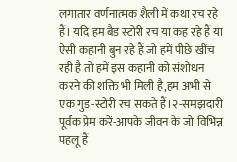लगातार वर्णनात्मक शैली में कथा रच रहे हैं। यदि हम बैड स्टोरी रच या कह रहे हैं या ऐसी कहानी बुन रहे हैं जो हमें पीछे खींच रही है तो हमें इस कहानी को संशोधन करने की शक्ति भी मिली है,हम अभी से एक गुड-स्टोरी रच सकते हैं।२-समझदारी पूर्वक प्रेम करें-आपके जीवन के जो विभिन्न पहलू हैं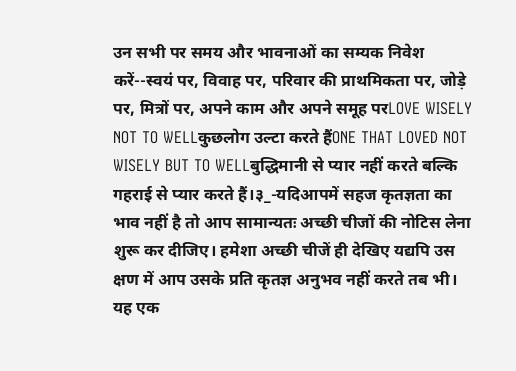उन सभी पर समय और भावनाओं का सम्यक निवेश करें--स्वयं पर, विवाह पर, परिवार की प्राथमिकता पर, जोड़े पर, मित्रों पर, अपने काम और अपने समूह परLOVE WISELY NOT TO WELLकुछलोग उल्टा करते हैंONE THAT LOVED NOT WISELY BUT TO WELLबुद्धिमानी से प्यार नहीं करते बल्कि गहराई से प्यार करते हैं।३_-यदिआपमें सहज कृतज्ञता का भाव नहीं है तो आप सामान्यतः अच्छी चीजों की नोटिस लेना शुरू कर दीजिए। हमेशा अच्छी चीजें ही देखिए यद्यपि उस क्षण में आप उसके प्रति कृतज्ञ अनुभव नहीं करते तब भी। यह एक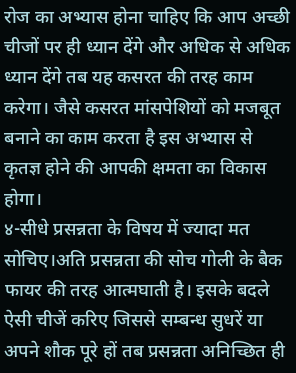रोज का अभ्यास होना चाहिए कि आप अच्छी चीजों पर ही ध्यान देंगे और अधिक से अधिक ध्यान देंगे तब यह कसरत की तरह काम करेगा। जैसे कसरत मांसपेशियों को मजबूत बनाने का काम करता है इस अभ्यास से कृतज्ञ होने की आपकी क्षमता का विकास होगा।
४-सीधे प्रसन्नता के विषय में ज्यादा मत सोचिए।अति प्रसन्नता की सोच गोली के बैक फायर की तरह आत्मघाती है। इसके बदले ऐसी चीजें करिए जिससे सम्बन्ध सुधरें या अपने शौक पूरे हों तब प्रसन्नता अनिच्छित ही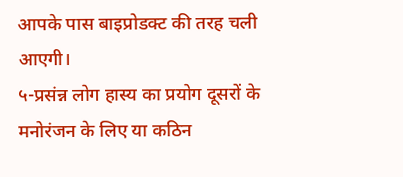आपके पास बाइप्रोडक्ट की तरह चली आएगी।
५-प्रसंन्न लोग हास्य का प्रयोग दूसरों के मनोरंजन के लिए या कठिन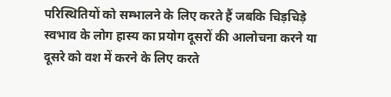परिस्थितियों को सम्भालने के लिए करते हैं जबकि चिड़चिड़े स्वभाव के लोग हास्य का प्रयोग दूसरों की आलोचना करने या दूसरे को वश में करने के लिए करते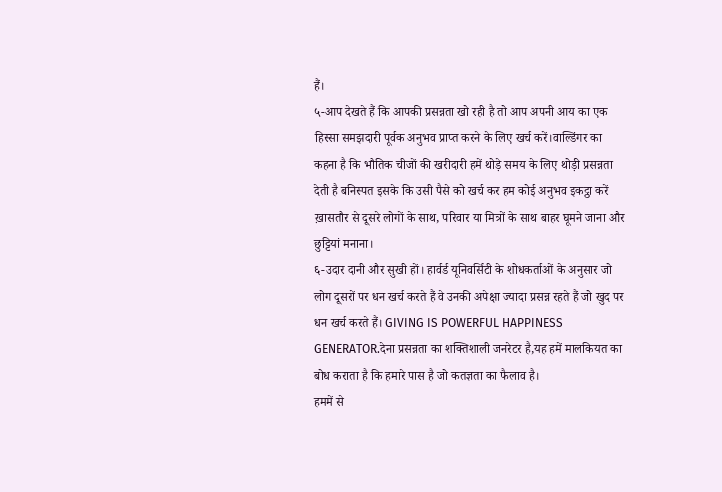हैं।
५-आप देखते हैं कि आपकी प्रसन्नता खो रही है तो आप अपनी आय का एक हिस्सा समझदारी पूर्वक अनुभव प्राप्त करने के लिए खर्च करें।वाल्डिंगर का कहना है कि भौतिक चीजों की खरीदारी हमें थोड़े समय के लिए थोड़ी प्रसन्नता देती है बनिस्पत इसके कि उसी पैसे को खर्च कर हम कोई अनुभव इकट्ठा करें ख़ासतौर से दूसरे लोगों के साथ, परिवार या मित्रों के साथ बाहर घूमने जाना और छुट्टियां मनाना।
६-उदार दानी और सुखी हों। हार्वर्ड यूनिवर्सिटी के शोधकर्ताओं के अनुसार जो लोग दूसरों पर धन खर्च करते हैं वे उनकी अपेक्षा ज्यादा प्रसन्न रहते हैं जो खुद पर धन खर्च करते हैं। GIVING IS POWERFUL HAPPINESS GENERATOR.देना प्रसन्नता का शक्तिशाली जनरेटर है,यह हमें मालकियत का बोध कराता है कि हमारे पास है जो कतज्ञता का फैलाव है।
हममें से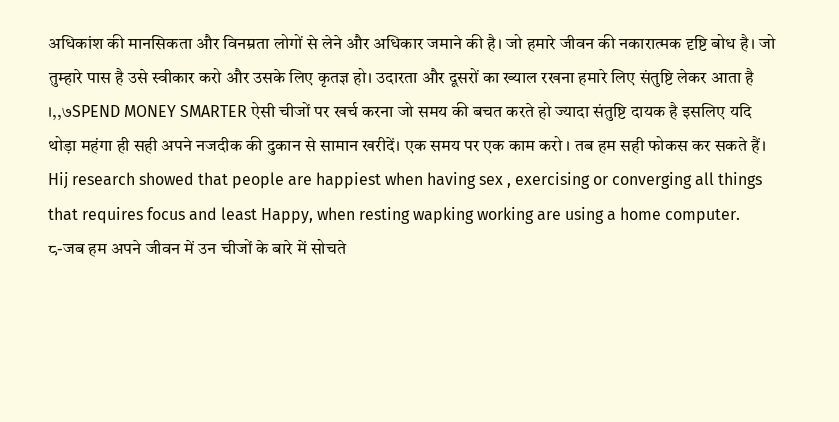अधिकांश की मानसिकता और विनम्रता लोगों से लेने और अधिकार जमाने की है। जो हमारे जीवन की नकारात्मक दृष्टि बोध है। जो तुम्हारे पास है उसे स्वीकार करो और उसके लिए कृतज्ञ हो। उदारता और दूसरों का ख्याल रखना हमारे लिए संतुष्टि लेकर आता है ।,,७SPEND MONEY SMARTER ऐसी चीजों पर खर्च करना जो समय की बचत करते हो ज्यादा संतुष्टि दायक है इसलिए यदि थोड़ा महंगा ही सही अपने नजदीक की दुकान से सामान खरीदें। एक समय पर एक काम करो । तब हम सही फोकस कर सकते हैं। Hij research showed that people are happiest when having sex , exercising or converging all things that requires focus and least Happy, when resting wapking working are using a home computer.
८-जब हम अपने जीवन में उन चीजों के बारे में सोचते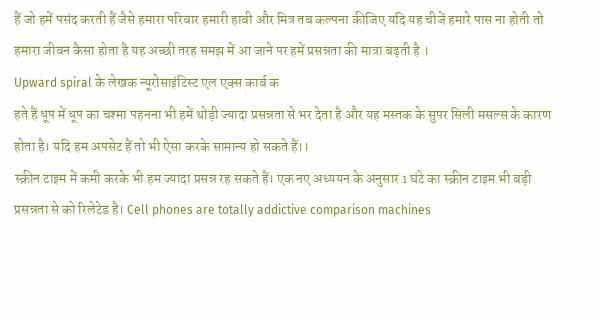हैं जो हमें पसंद करती हैं जैसे हमारा परिवार हमारी हावी और मित्र तब कल्पना कीजिए यदि यह चीजें हमारे पास ना होती तो हमारा जीवन कैसा होता है यह अच्छी तरह समझ में आ जाने पर हमें प्रसन्नता की मात्रा बढ़ती है ।
Upward spiral के लेखक न्यूरोसाइंटिस्ट एल एक्स कार्ब क
हते हैं धूप में धूप का चश्मा पहनना भी हमें थोड़ी ज्यादा प्रसन्नता से भर देता है और यह मस्तक के सुपर सिली मसल्स के कारण होता है। यदि हम अपसेट हैं तो भी ऐसा करके सामान्य हो सकते हैं।।
स्क्रीन टाइम में कमी करके भी हम ज्यादा प्रसन्न रह सकते हैं। एक नए अध्ययन के अनुसार 1 घंटे का स्क्रीन टाइम भी बड़ी प्रसन्नता से को रिलेटेड है। Cell phones are totally addictive comparison machines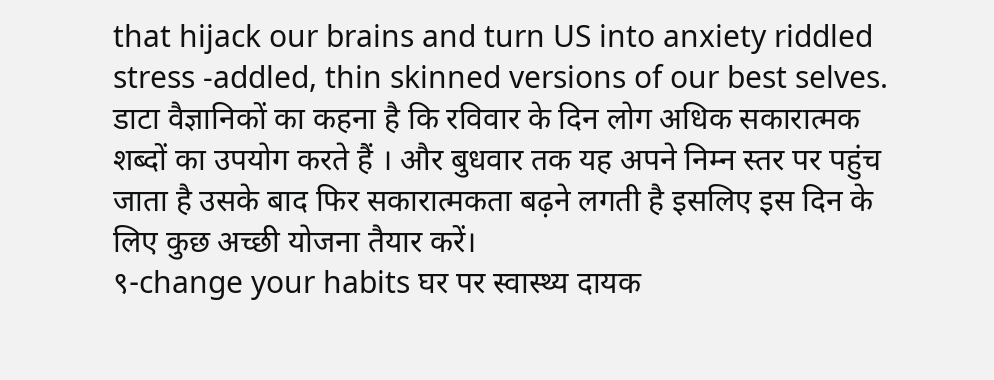that hijack our brains and turn US into anxiety riddled stress -addled, thin skinned versions of our best selves.
डाटा वैज्ञानिकों का कहना है कि रविवार के दिन लोग अधिक सकारात्मक शब्दों का उपयोग करते हैं । और बुधवार तक यह अपने निम्न स्तर पर पहुंच जाता है उसके बाद फिर सकारात्मकता बढ़ने लगती है इसलिए इस दिन के लिए कुछ अच्छी योजना तैयार करें।
९-change your habits घर पर स्वास्थ्य दायक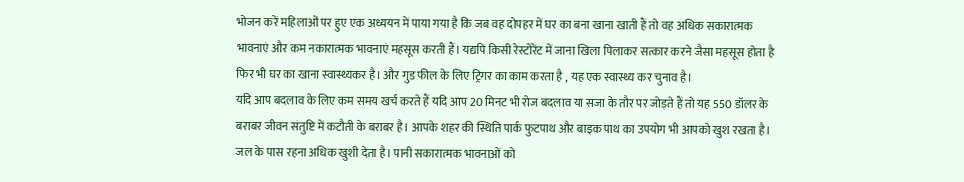भोजन करें महिलाओं पर हुए एक अध्ययन में पाया गया है कि जब वह दोपहर में घर का बना खाना खाती हैं तो वह अधिक सकारात्मक भावनाएं और कम नकारात्मक भावनाएं महसूस करती हैं। यद्यपि किसी रेस्टोरेंट में जाना खिला पिलाकर सत्कार करने जैसा महसूस होता है फिर भी घर का खाना स्वास्थ्यकर है। और गुड फील के लिए ट्रिगर का काम करता है , यह एक स्वास्थ्य कर चुनाव है।
यदि आप बदलाव के लिए कम समय खर्च करते हैं यदि आप 20 मिनट भी रोज बदलाव या सजा के तौर पर जोड़ते हैं तो यह 550 डॉलर के बराबर जीवन संतुष्टि में कटौती के बराबर है। आपके शहर की स्थिति पार्क फुटपाथ और बाइक पाथ का उपयोग भी आपको खुश रखता है। जल के पास रहना अधिक खुशी देता है। पानी सकारात्मक भावनाओं को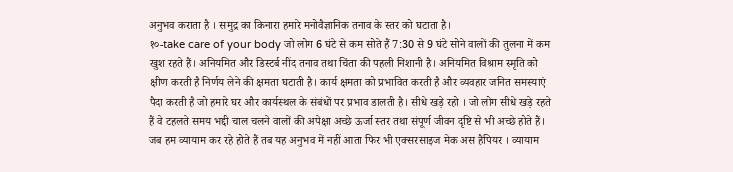अनुभव कराता है । समुद्र का किनारा हमारे मनोवैज्ञानिक तनाव के स्तर को घटाता है।
१०-take care of your body जो लोग 6 घंटे से कम सोते हैं 7:30 से 9 घंटे सोने वालों की तुलना में कम खुश रहते हैं। अनियमित और डिस्टर्ब नींद तनाव तथा चिंता की पहली निशानी है। अनियमित विश्राम स्मृति को क्षीण करती है निर्णय लेने की क्षमता घटाती है। कार्य क्षमता को प्रभावित करती है और व्यवहार जनित समस्याएं पैदा करती है जो हमारे घर और कार्यस्थल के संबंधों पर प्रभाव डालती है। सीधे खड़े रहो । जो लोग सीधे खड़े रहते हैं वे टहलते समय भद्दी चाल चलने वालों की अपेक्षा अच्छे ऊर्जा स्तर तथा संपूर्ण जीवन दृष्टि से भी अच्छे होते हैं। जब हम व्यायाम कर रहे होते हैं तब यह अनुभव में नहीं आता फिर भी एक्सरसाइज मेक अस हैपियर । व्यायाम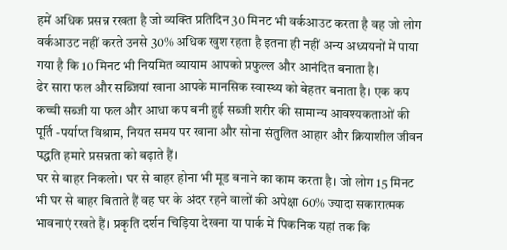हमें अधिक प्रसन्न रखता है जो व्यक्ति प्रतिदिन 30 मिनट भी वर्कआउट करता है वह जो लोग वर्कआउट नहीं करते उनसे 30% अधिक खुश रहता है इतना ही नहीं अन्य अध्ययनों में पाया गया है कि 10 मिनट भी नियमित व्यायाम आपको प्रफुल्ल और आनंदित बनाता है।
ढेर सारा फल और सब्जियां खाना आपके मानसिक स्वास्थ्य को बेहतर बनाता है। एक कप कच्ची सब्जी या फल और आधा कप बनी हुई सब्जी शरीर की सामान्य आवश्यकताओं की पूर्ति -पर्याप्त विश्राम, नियत समय पर खाना और सोना संतुलित आहार और क्रियाशील जीवन पद्धति हमारे प्रसन्नता को बढ़ाते हैं।
घर से बाहर निकलो। घर से बाहर होना भी मूड बनाने का काम करता है। जो लोग 15 मिनट भी घर से बाहर बिताते हैं वह घर के अंदर रहने वालों की अपेक्षा 60% ज्यादा सकारात्मक भावनाएं रखते हैं। प्रकृति दर्शन चिड़िया देखना या पार्क में पिकनिक यहां तक कि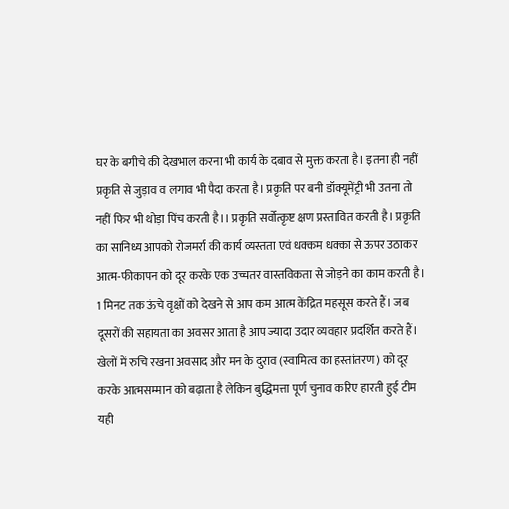घर के बगीचे की देखभाल करना भी कार्य के दबाव से मुक्त करता है। इतना ही नहीं प्रकृति से जुड़ाव व लगाव भी पैदा करता है। प्रकृति पर बनी डॉक्यूमेंट्री भी उतना तो नहीं फिर भी थोड़ा पिंच करती है।। प्रकृति सर्वोत्कृष्ट क्षण प्रस्तावित करती है। प्रकृति का सानिध्य आपको रोजमर्रा की कार्य व्यस्तता एवं धक्कम धक्का से ऊपर उठाकर आत्म-फीकापन को दूर करके एक उच्चतर वास्तविकता से जोड़ने का काम करती है। 1 मिनट तक ऊंचे वृक्षों को देखने से आप कम आत्म केंद्रित महसूस करते हैं। जब दूसरों की सहायता का अवसर आता है आप ज्यादा उदार व्यवहार प्रदर्शित करते हैं। खेलों में रुचि रखना अवसाद और मन के दुराव (स्वामित्व का हस्तांतरण) को दूर करके आत्मसम्मान को बढ़ाता है लेकिन बुद्धिमत्ता पूर्ण चुनाव करिए हारती हुई टीम यही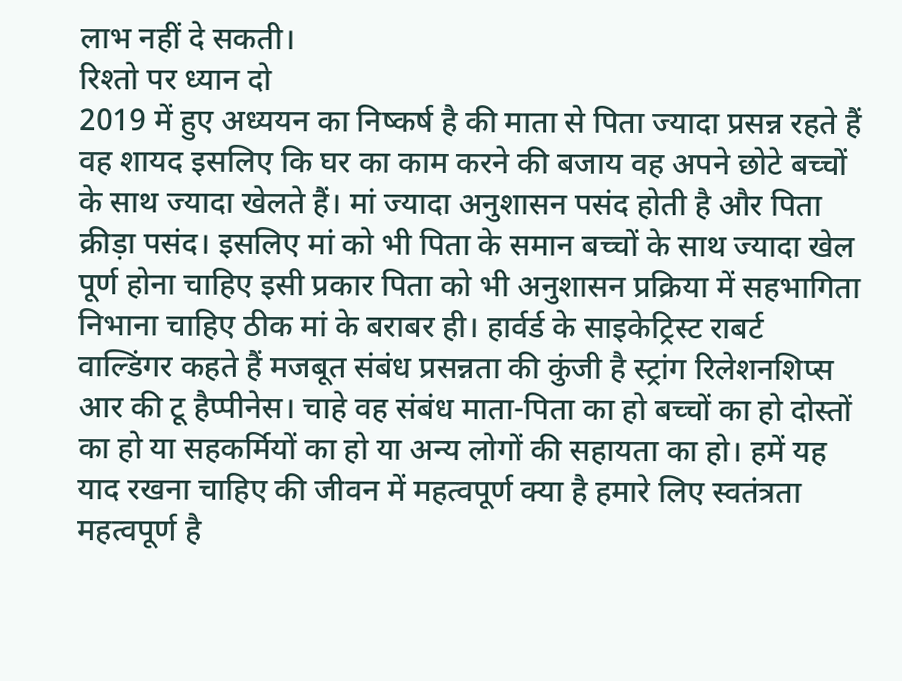लाभ नहीं दे सकती।
रिश्तो पर ध्यान दो
2019 में हुए अध्ययन का निष्कर्ष है की माता से पिता ज्यादा प्रसन्न रहते हैं वह शायद इसलिए कि घर का काम करने की बजाय वह अपने छोटे बच्चों के साथ ज्यादा खेलते हैं। मां ज्यादा अनुशासन पसंद होती है और पिता क्रीड़ा पसंद। इसलिए मां को भी पिता के समान बच्चों के साथ ज्यादा खेल पूर्ण होना चाहिए इसी प्रकार पिता को भी अनुशासन प्रक्रिया में सहभागिता निभाना चाहिए ठीक मां के बराबर ही। हार्वर्ड के साइकेट्रिस्ट राबर्ट वाल्डिंगर कहते हैं मजबूत संबंध प्रसन्नता की कुंजी है स्ट्रांग रिलेशनशिप्स आर की टू हैप्पीनेस। चाहे वह संबंध माता-पिता का हो बच्चों का हो दोस्तों का हो या सहकर्मियों का हो या अन्य लोगों की सहायता का हो। हमें यह याद रखना चाहिए की जीवन में महत्वपूर्ण क्या है हमारे लिए स्वतंत्रता महत्वपूर्ण है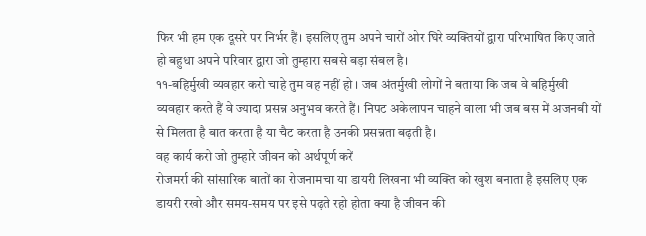फिर भी हम एक दूसरे पर निर्भर हैं। इसलिए तुम अपने चारों ओर घिरे व्यक्तियों द्वारा परिभाषित किए जाते हो बहुधा अपने परिवार द्वारा जो तुम्हारा सबसे बड़ा संबल है।
११-बहिर्मुखी व्यवहार करो चाहे तुम वह नहीं हो । जब अंतर्मुखी लोगों ने बताया कि जब वे बहिर्मुखी व्यवहार करते हैं वे ज्यादा प्रसन्न अनुभव करते हैं। निपट अकेलापन चाहने वाला भी जब बस में अजनबी यों से मिलता है बात करता है या चैट करता है उनकी प्रसन्नता बढ़ती है।
वह कार्य करो जो तुम्हारे जीवन को अर्थपूर्ण करें
रोजमर्रा की सांसारिक बातों का रोजनामचा या डायरी लिखना भी व्यक्ति को खुश बनाता है इसलिए एक डायरी रखो और समय-समय पर इसे पढ़ते रहो होता क्या है जीवन की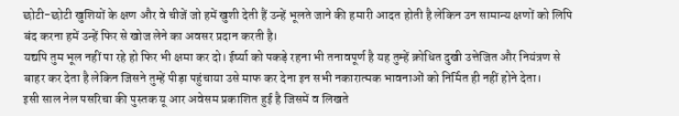छोटी-छोटी खुशियों के क्षण और वे चीजें जो हमें खुशी देती हैं उन्हें भूलते जाने की हमारी आदत होती है लेकिन उन सामान्य क्षणों को लिपि बंद करना हमें उन्हें फिर से खोज लेने का अवसर प्रदान करती है।
यद्यपि तुम भूल नहीं पा रहे हो फिर भी क्षमा कर दो। ईर्ष्या को पकड़े रहना भी तनावपूर्ण है यह तुम्हें क्रोधित दुखी उत्तेजित और नियंत्रण से बाहर कर देता है लेकिन जिसने तुम्हें पीड़ा पहुंचाया उसे माफ कर देना इन सभी नकारात्मक भावनाओं को निर्मित ही नहीं होने देता।
इसी साल नेल पसरिचा की पुस्तक यू आर अवेसम प्रकाशित हुई है जिसमें व लिखते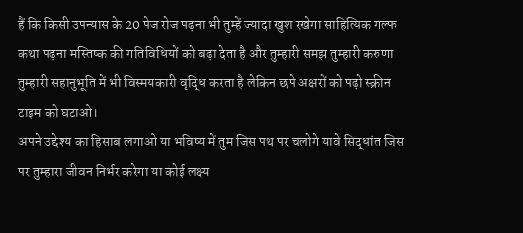हैं कि किसी उपन्यास के 20 पेज रोज पढ़ना भी तुम्हें ज्यादा खुश रखेगा साहित्यिक गल्फ कथा पढ़ना मस्तिष्क की गतिविधियों को बढ़ा देता है और तुम्हारी समझ तुम्हारी करुणा तुम्हारी सहानुभूति में भी विस्मयकारी वृद्धि करता है लेकिन छपे अक्षरों को पढ़ो स्क्रीन टाइम को घटाओ।
अपने उद्देश्य का हिसाब लगाओ या भविष्य में तुम जिस पथ पर चलोगे यावे सिद्धांत जिस पर तुम्हारा जीवन निर्भर करेगा या कोई लक्ष्य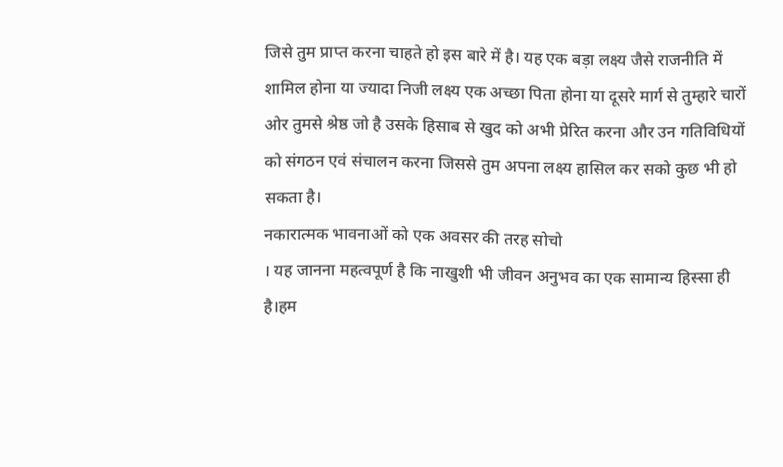जिसे तुम प्राप्त करना चाहते हो इस बारे में है। यह एक बड़ा लक्ष्य जैसे राजनीति में शामिल होना या ज्यादा निजी लक्ष्य एक अच्छा पिता होना या दूसरे मार्ग से तुम्हारे चारों ओर तुमसे श्रेष्ठ जो है उसके हिसाब से खुद को अभी प्रेरित करना और उन गतिविधियों को संगठन एवं संचालन करना जिससे तुम अपना लक्ष्य हासिल कर सको कुछ भी हो सकता है।
नकारात्मक भावनाओं को एक अवसर की तरह सोचो
। यह जानना महत्वपूर्ण है कि नाखुशी भी जीवन अनुभव का एक सामान्य हिस्सा ही है।हम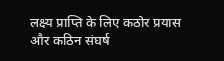लक्ष्य प्राप्ति के लिए कठोर प्रयास और कठिन संघर्ष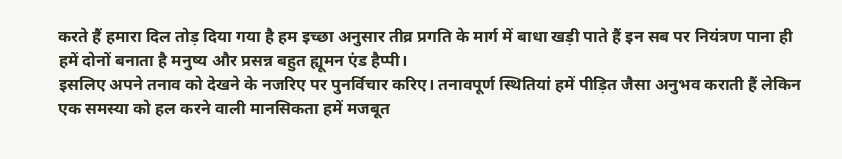करते हैं हमारा दिल तोड़ दिया गया है हम इच्छा अनुसार तीव्र प्रगति के मार्ग में बाधा खड़ी पाते हैं इन सब पर नियंत्रण पाना ही हमें दोनों बनाता है मनुष्य और प्रसन्न बहुत ह्यूमन एंड हैप्पी।
इसलिए अपने तनाव को देखने के नजरिए पर पुनर्विचार करिए। तनावपूर्ण स्थितियां हमें पीड़ित जैसा अनुभव कराती हैं लेकिन एक समस्या को हल करने वाली मानसिकता हमें मजबूत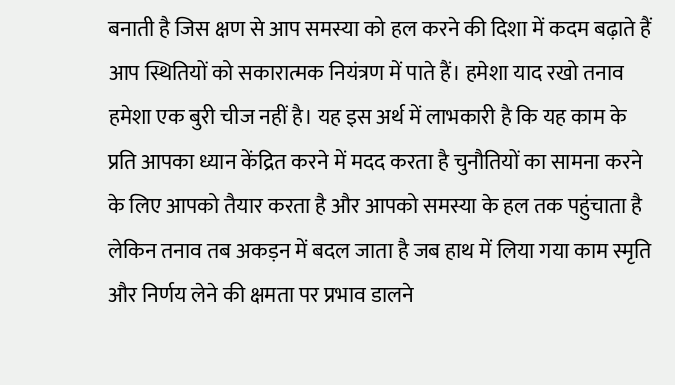बनाती है जिस क्षण से आप समस्या को हल करने की दिशा में कदम बढ़ाते हैं आप स्थितियों को सकारात्मक नियंत्रण में पाते हैं। हमेशा याद रखो तनाव हमेशा एक बुरी चीज नहीं है। यह इस अर्थ में लाभकारी है कि यह काम के प्रति आपका ध्यान केंद्रित करने में मदद करता है चुनौतियों का सामना करने के लिए आपको तैयार करता है और आपको समस्या के हल तक पहुंचाता है लेकिन तनाव तब अकड़न में बदल जाता है जब हाथ में लिया गया काम स्मृति और निर्णय लेने की क्षमता पर प्रभाव डालने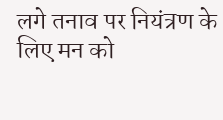लगे तनाव पर नियंत्रण के लिए मन को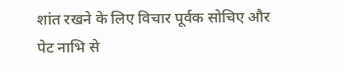शांत रखने के लिए विचार पूर्वक सोचिए और पेट नाभि से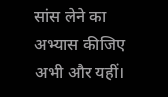सांस लेने का अभ्यास कीजिए अभी और यहीं।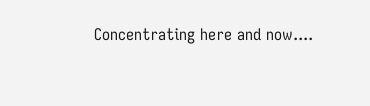Concentrating here and now....